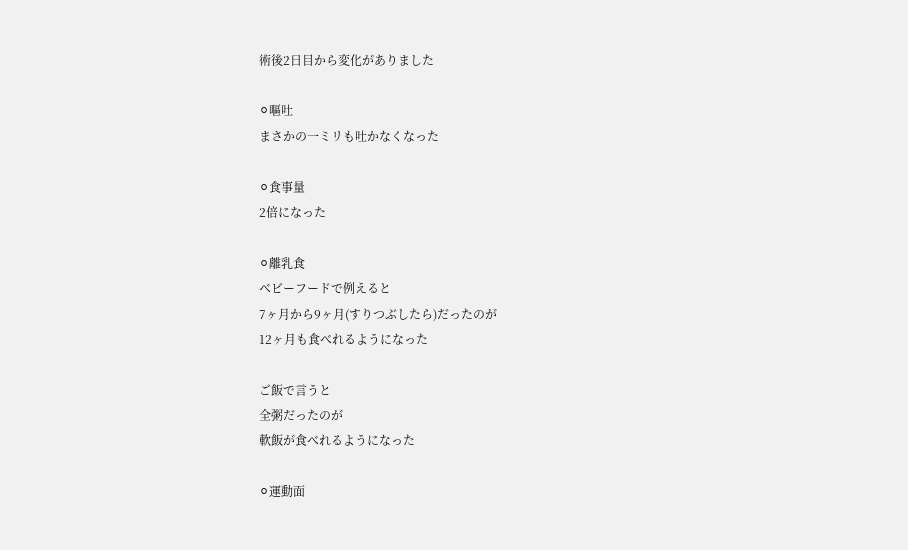術後2日目から変化がありました

⚪嘔吐
まさかの一ミリも吐かなくなった

⚪食事量
2倍になった

⚪離乳食
ベビーフードで例えると
7ヶ月から9ヶ月(すりつぶしたら)だったのが
12ヶ月も食べれるようになった

ご飯で言うと
全粥だったのが
軟飯が食べれるようになった

⚪運動面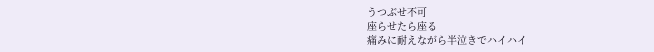うつぶせ不可
座らせたら座る
痛みに耐えながら半泣きでハイハイ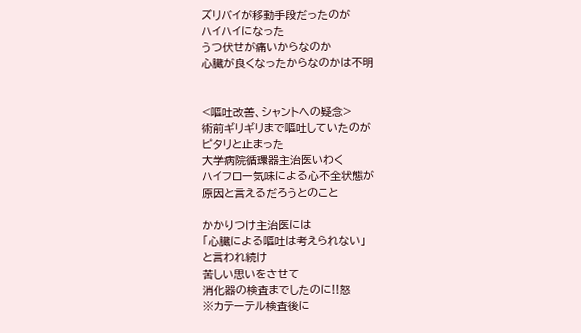ズリバイが移動手段だったのが
ハイハイになった
うつ伏せが痛いからなのか
心臓が良くなったからなのかは不明


<嘔吐改善、シャントへの疑念>
術前ギリギリまで嘔吐していたのが
ピタリと止まった
大学病院循環器主治医いわく
ハイフロー気味による心不全状態が
原因と言えるだろうとのこと

かかりつけ主治医には
「心臓による嘔吐は考えられない」
と言われ続け
苦しい思いをさせて
消化器の検査までしたのに!!怒
※カテーテル検査後に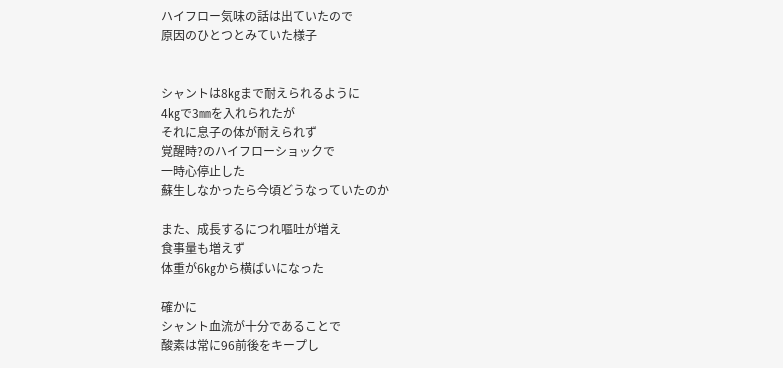ハイフロー気味の話は出ていたので
原因のひとつとみていた様子


シャントは8㎏まで耐えられるように
4㎏で3㎜を入れられたが
それに息子の体が耐えられず
覚醒時?のハイフローショックで
一時心停止した
蘇生しなかったら今頃どうなっていたのか

また、成長するにつれ嘔吐が増え
食事量も増えず
体重が6㎏から横ばいになった

確かに
シャント血流が十分であることで
酸素は常に96前後をキープし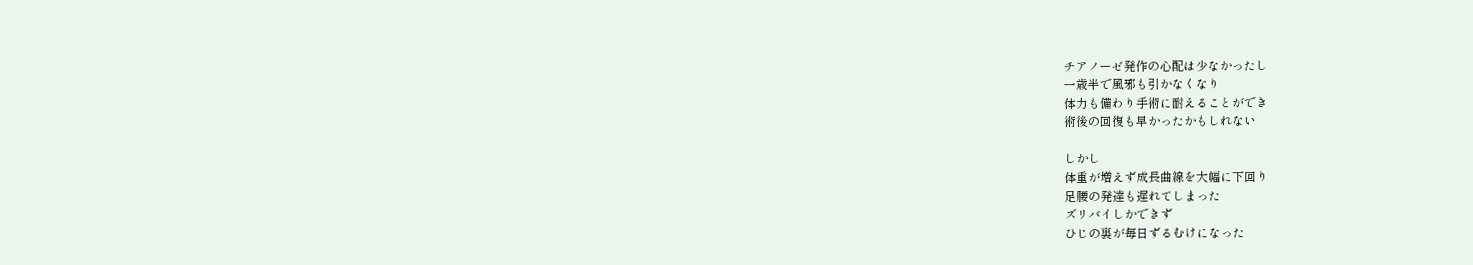チアノーゼ発作の心配は少なかったし
一歳半で風邪も引かなくなり
体力も備わり手術に耐えることができ
術後の回復も早かったかもしれない

しかし
体重が増えず成長曲線を大幅に下回り
足腰の発達も遅れてしまった
ズリバイしかできず
ひじの裏が毎日ずるむけになった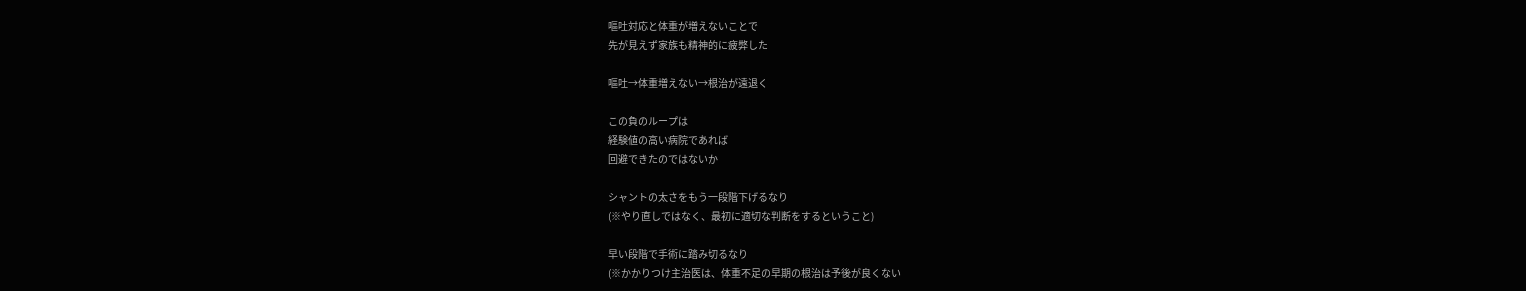嘔吐対応と体重が増えないことで
先が見えず家族も精神的に疲弊した

嘔吐→体重増えない→根治が遠退く

この負のループは
経験値の高い病院であれば
回避できたのではないか

シャントの太さをもう一段階下げるなり
(※やり直しではなく、最初に適切な判断をするということ)

早い段階で手術に踏み切るなり
(※かかりつけ主治医は、体重不足の早期の根治は予後が良くない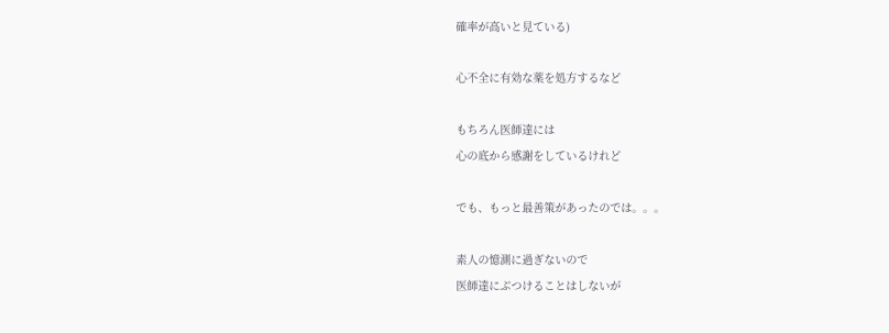確率が高いと見ている)

心不全に有効な薬を処方するなど

もちろん医師達には
心の底から感謝をしているけれど

でも、もっと最善策があったのでは。。。

素人の憶測に過ぎないので
医師達にぶつけることはしないが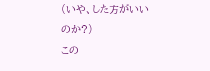(いや、した方がいいのか?)
この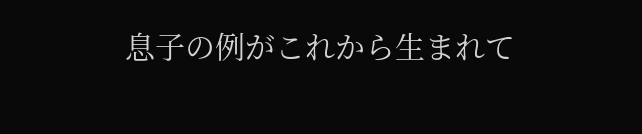息子の例がこれから生まれて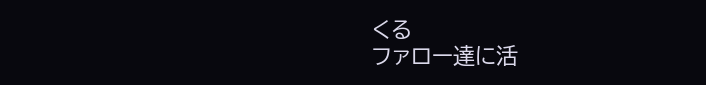くる
ファロー達に活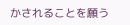かされることを願う